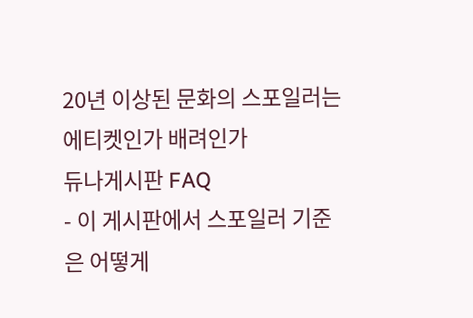20년 이상된 문화의 스포일러는 에티켓인가 배려인가
듀나게시판 FAQ
- 이 게시판에서 스포일러 기준은 어떻게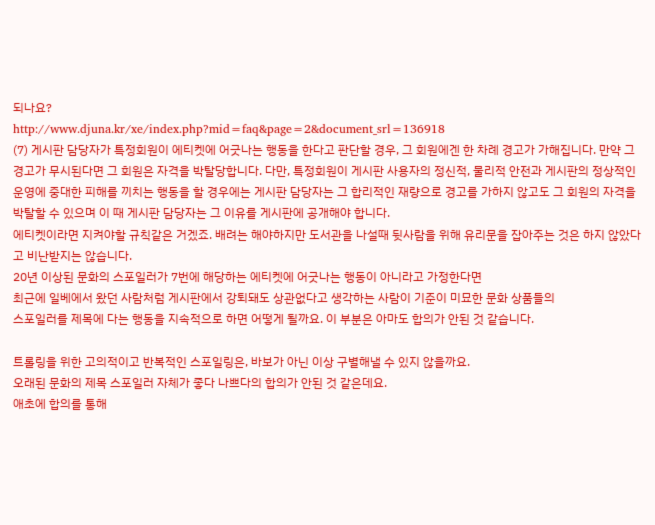되나요?
http://www.djuna.kr/xe/index.php?mid=faq&page=2&document_srl=136918
(7) 게시판 담당자가 특정회원이 에티켓에 어긋나는 행동을 한다고 판단할 경우, 그 회원에겐 한 차례 경고가 가해집니다. 만약 그 경고가 무시된다면 그 회원은 자격을 박탈당합니다. 다만, 특정회원이 게시판 사용자의 정신적, 물리적 안전과 게시판의 정상적인 운영에 중대한 피해를 끼치는 행동을 할 경우에는 게시판 담당자는 그 합리적인 재량으로 경고를 가하지 않고도 그 회원의 자격을 박탈할 수 있으며 이 때 게시판 담당자는 그 이유를 게시판에 공개해야 합니다.
에티켓이라면 지켜야할 규칙같은 거겠죠. 배려는 해야하지만 도서관을 나설때 뒷사람을 위해 유리문을 잡아주는 것은 하지 않았다고 비난받지는 않습니다.
20년 이상된 문화의 스포일러가 7번에 해당하는 에티켓에 어긋나는 행동이 아니라고 가정한다면
최근에 일베에서 왔던 사람처럼 게시판에서 강퇴돼도 상관없다고 생각하는 사람이 기준이 미묘한 문화 상품들의
스포일러를 제목에 다는 행동을 지속적으로 하면 어떻게 될까요. 이 부분은 아마도 합의가 안된 것 같습니다.

트롤링을 위한 고의적이고 반복적인 스포일링은, 바보가 아닌 이상 구별해낼 수 있지 않을까요.
오래된 문화의 제목 스포일러 자체가 좋다 나쁘다의 합의가 안된 것 같은데요.
애초에 합의를 통해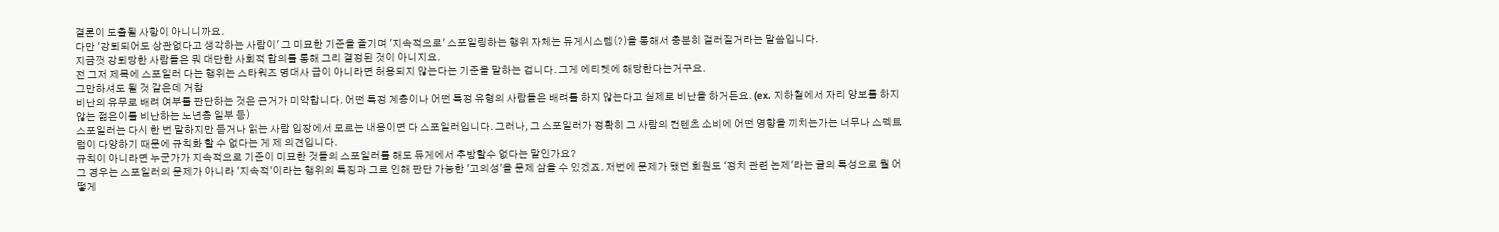결론이 도출될 사항이 아니니까요.
다만 '강퇴되어도 상관없다고 생각하는 사람이' 그 미묘한 기준을 즐기며 '지속적으로' 스포일링하는 행위 자체는 듀게시스템(?)을 통해서 충분히 걸러질거라는 말씀입니다.
지금껏 강퇴당한 사람들은 뭐 대단한 사회적 합의를 통해 그리 결정된 것이 아니지요.
전 그저 제목에 스포일러 다는 행위는 스타워즈 명대사 급이 아니라면 허용되지 않는다는 기준을 말하는 겁니다. 그게 에티켓에 해당한다는거구요.
그만하셔도 될 것 같은데 거참
비난의 유무로 배려 여부를 판단하는 것은 근거가 미약합니다. 어떤 특정 계층이나 어떤 특정 유형의 사람들은 배려를 하지 않는다고 실제로 비난을 하거든요. (ex. 지하철에서 자리 양보를 하지 않는 젊은이를 비난하는 노년층 일부 등)
스포일러는 다시 한 번 말하지만 듣거나 읽는 사람 입장에서 모르는 내용이면 다 스포일러입니다. 그러나, 그 스포일러가 정확히 그 사람의 컨텐츠 소비에 어떤 영향을 끼치는가는 너무나 스펙트럼이 다양하기 때문에 규칙화 할 수 없다는 게 제 의견입니다.
규칙이 아니라면 누군가가 지속적으로 기준이 미묘한 것들의 스포일러를 해도 듀게에서 추방할수 없다는 말인가요?
그 경우는 스포일러의 문제가 아니라 '지속적'이라는 행위의 특징과 그로 인해 판단 가능한 '고의성'을 문제 삼을 수 있겠죠. 저번에 문제가 됐던 회원도 '정치 관련 논제'라는 글의 특성으로 뭘 어떻게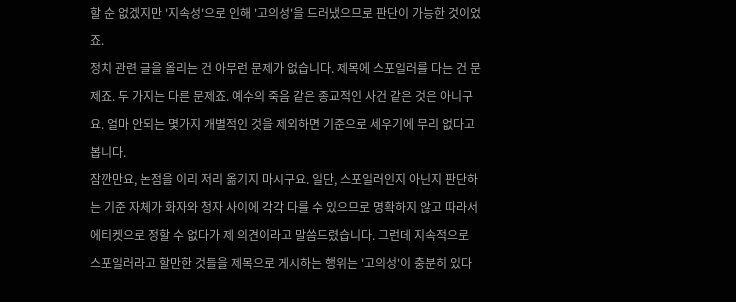할 순 없겠지만 '지속성'으로 인해 '고의성'을 드러냈으므로 판단이 가능한 것이었죠.
정치 관련 글을 올리는 건 아무런 문제가 없습니다. 제목에 스포일러를 다는 건 문제죠. 두 가지는 다른 문제죠. 예수의 죽음 같은 종교적인 사건 같은 것은 아니구요. 얼마 안되는 몇가지 개별적인 것을 제외하면 기준으로 세우기에 무리 없다고 봅니다.
잠깐만요, 논점을 이리 저리 옮기지 마시구요. 일단, 스포일러인지 아닌지 판단하는 기준 자체가 화자와 청자 사이에 각각 다를 수 있으므로 명확하지 않고 따라서 에티켓으로 정할 수 없다가 제 의견이라고 말씀드렸습니다. 그런데 지속적으로 스포일러라고 할만한 것들을 제목으로 게시하는 행위는 '고의성'이 충분히 있다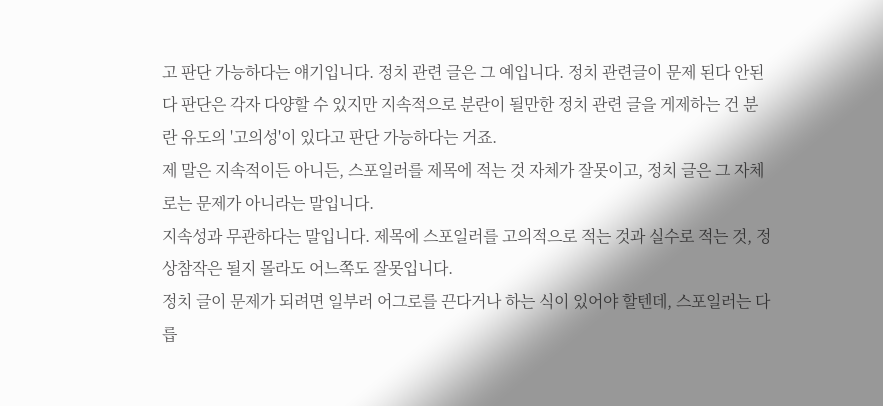고 판단 가능하다는 얘기입니다. 정치 관련 글은 그 예입니다. 정치 관련글이 문제 된다 안된다 판단은 각자 다양할 수 있지만 지속적으로 분란이 될만한 정치 관련 글을 게제하는 건 분란 유도의 '고의성'이 있다고 판단 가능하다는 거죠.
제 말은 지속적이든 아니든, 스포일러를 제목에 적는 것 자체가 잘못이고, 정치 글은 그 자체로는 문제가 아니라는 말입니다.
지속성과 무관하다는 말입니다. 제목에 스포일러를 고의적으로 적는 것과 실수로 적는 것, 정상참작은 될지 몰라도 어느쪽도 잘못입니다.
정치 글이 문제가 되려면 일부러 어그로를 끈다거나 하는 식이 있어야 할텐데, 스포일러는 다릅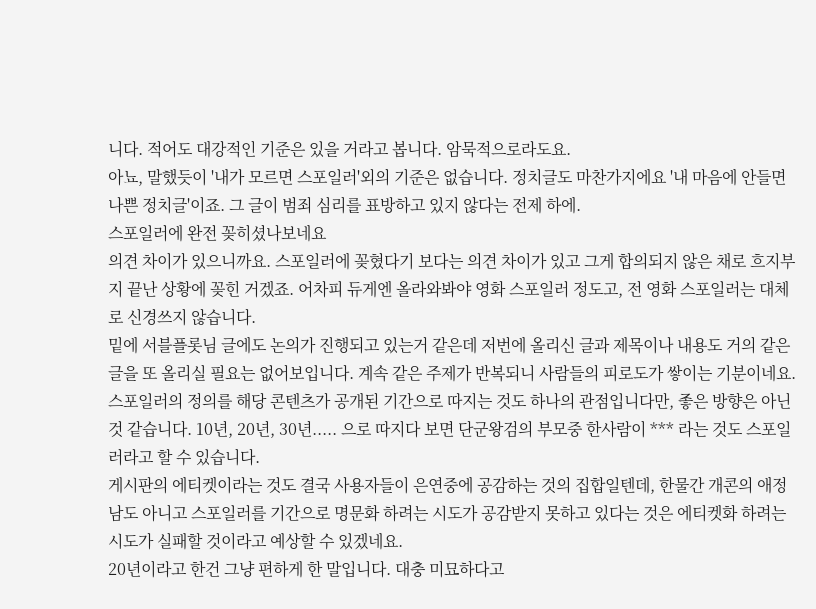니다. 적어도 대강적인 기준은 있을 거라고 봅니다. 암묵적으로라도요.
아뇨, 말했듯이 '내가 모르면 스포일러'외의 기준은 없습니다. 정치글도 마찬가지에요 '내 마음에 안들면 나쁜 정치글'이죠. 그 글이 범죄 심리를 표방하고 있지 않다는 전제 하에.
스포일러에 완전 꽂히셨나보네요
의견 차이가 있으니까요. 스포일러에 꽂혔다기 보다는 의견 차이가 있고 그게 합의되지 않은 채로 흐지부지 끝난 상황에 꽂힌 거겠죠. 어차피 듀게엔 올라와봐야 영화 스포일러 정도고, 전 영화 스포일러는 대체로 신경쓰지 않습니다.
밑에 서블플롯님 글에도 논의가 진행되고 있는거 같은데 저번에 올리신 글과 제목이나 내용도 거의 같은글을 또 올리실 필요는 없어보입니다. 계속 같은 주제가 반복되니 사람들의 피로도가 쌓이는 기분이네요.
스포일러의 정의를 해당 콘텐츠가 공개된 기간으로 따지는 것도 하나의 관점입니다만, 좋은 방향은 아닌것 같습니다. 10년, 20년, 30년..... 으로 따지다 보면 단군왕검의 부모중 한사람이 *** 라는 것도 스포일러라고 할 수 있습니다.
게시판의 에티켓이라는 것도 결국 사용자들이 은연중에 공감하는 것의 집합일텐데, 한물간 개콘의 애정남도 아니고 스포일러를 기간으로 명문화 하려는 시도가 공감받지 못하고 있다는 것은 에티켓화 하려는 시도가 실패할 것이라고 예상할 수 있겠네요.
20년이라고 한건 그냥 편하게 한 말입니다. 대충 미묘하다고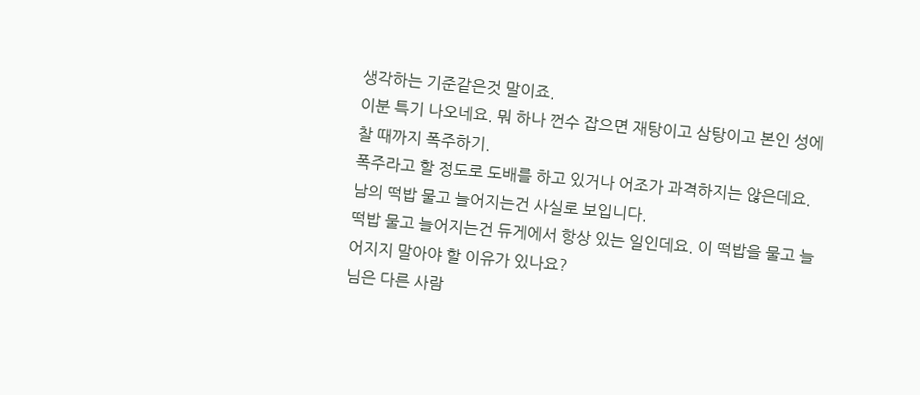생각하는 기준같은것 말이죠.
이분 특기 나오네요. 뭐 하나 껀수 잡으면 재탕이고 삼탕이고 본인 성에 찰 때까지 폭주하기.
폭주라고 할 정도로 도배를 하고 있거나 어조가 과격하지는 않은데요.
남의 떡밥 물고 늘어지는건 사실로 보입니다.
떡밥 물고 늘어지는건 듀게에서 항상 있는 일인데요. 이 떡밥을 물고 늘어지지 말아야 할 이유가 있나요?
님은 다른 사람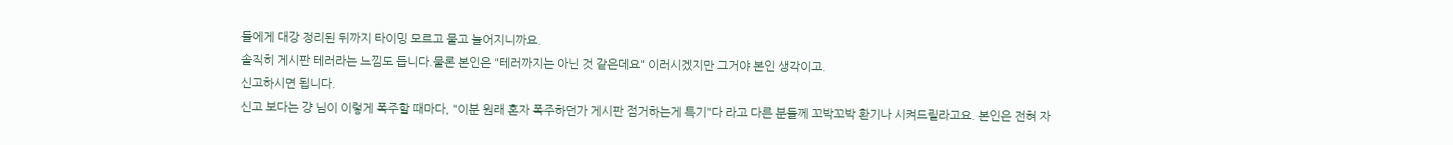들에게 대강 정리된 뒤까지 타이밍 모르고 물고 늘어지니까요.
솔직히 게시판 테러라는 느낌도 듭니다.물론 본인은 "테러까지는 아닌 것 같은데요" 이러시겠지만 그거야 본인 생각이고.
신고하시면 됩니다.
신고 보다는 걍 님이 이렇게 폭주할 때마다, "이분 원래 혼자 폭주하던가 게시판 점거하는게 특기"다 라고 다른 분들께 꼬박꼬박 환기나 시켜드릴라고요. 본인은 전혀 자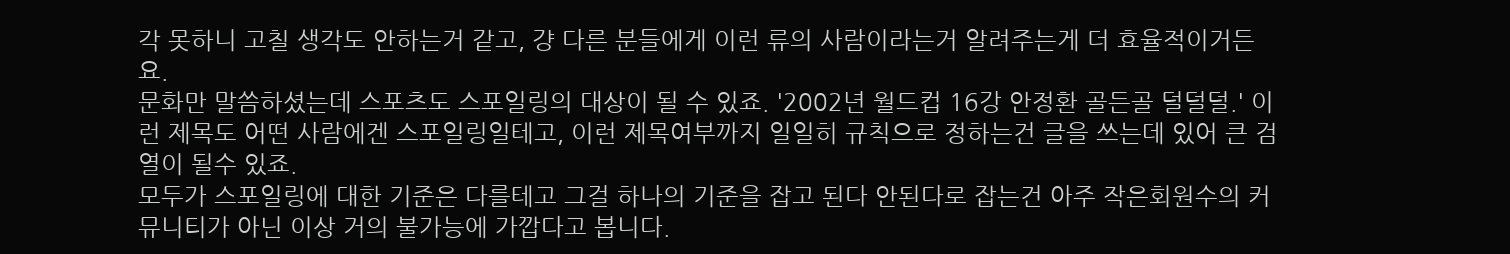각 못하니 고칠 생각도 안하는거 같고, 걍 다른 분들에게 이런 류의 사람이라는거 알려주는게 더 효율적이거든요.
문화만 말씀하셨는데 스포츠도 스포일링의 대상이 될 수 있죠. '2002년 월드컵 16강 안정환 골든골 덜덜덜.' 이런 제목도 어떤 사람에겐 스포일링일테고, 이런 제목여부까지 일일히 규칙으로 정하는건 글을 쓰는데 있어 큰 검열이 될수 있죠.
모두가 스포일링에 대한 기준은 다를테고 그걸 하나의 기준을 잡고 된다 안된다로 잡는건 아주 작은회원수의 커뮤니티가 아닌 이상 거의 불가능에 가깝다고 봅니다.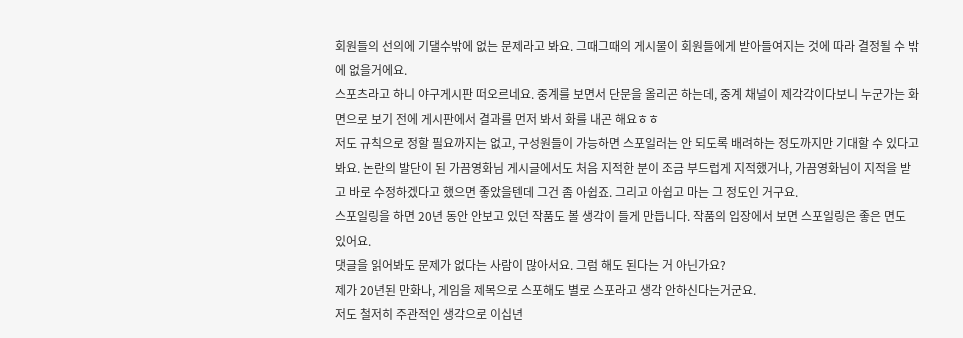회원들의 선의에 기댈수밖에 없는 문제라고 봐요. 그때그때의 게시물이 회원들에게 받아들여지는 것에 따라 결정될 수 밖에 없을거에요.
스포츠라고 하니 야구게시판 떠오르네요. 중계를 보면서 단문을 올리곤 하는데, 중계 채널이 제각각이다보니 누군가는 화면으로 보기 전에 게시판에서 결과를 먼저 봐서 화를 내곤 해요ㅎㅎ
저도 규칙으로 정할 필요까지는 없고, 구성원들이 가능하면 스포일러는 안 되도록 배려하는 정도까지만 기대할 수 있다고 봐요. 논란의 발단이 된 가끔영화님 게시글에서도 처음 지적한 분이 조금 부드럽게 지적했거나, 가끔영화님이 지적을 받고 바로 수정하겠다고 했으면 좋았을텐데 그건 좀 아쉽죠. 그리고 아쉽고 마는 그 정도인 거구요.
스포일링을 하면 20년 동안 안보고 있던 작품도 볼 생각이 들게 만듭니다. 작품의 입장에서 보면 스포일링은 좋은 면도 있어요.
댓글을 읽어봐도 문제가 없다는 사람이 많아서요. 그럼 해도 된다는 거 아닌가요?
제가 20년된 만화나, 게임을 제목으로 스포해도 별로 스포라고 생각 안하신다는거군요.
저도 철저히 주관적인 생각으로 이십년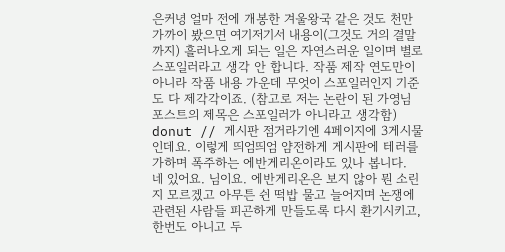은커녕 얼마 전에 개봉한 겨울왕국 같은 것도 천만 가까이 봤으면 여기저기서 내용이(그것도 거의 결말까지) 흘러나오게 되는 일은 자연스러운 일이며 별로 스포일러라고 생각 안 합니다. 작품 제작 연도만이 아니라 작품 내용 가운데 무엇이 스포일러인지 기준도 다 제각각이죠. (참고로 저는 논란이 된 가영님 포스트의 제목은 스포일러가 아니라고 생각함)
donut // 게시판 점거라기엔 4페이지에 3게시물인데요. 이렇게 띄엄띄엄 얌전하게 게시판에 테러를 가하며 폭주하는 에반게리온이라도 있나 봅니다.
네 있어요. 님이요. 에반게리온은 보지 않아 뭔 소린지 모르겠고 아무튼 쉰 떡밥 물고 늘어지며 논쟁에 관련된 사람들 피곤하게 만들도록 다시 환기시키고, 한번도 아니고 두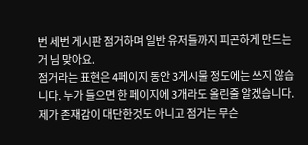번 세번 게시판 점거하며 일반 유저들까지 피곤하게 만드는거 님 맞아요.
점거라는 표현은 4페이지 동안 3게시물 정도에는 쓰지 않습니다. 누가 들으면 한 페이지에 3개라도 올린줄 알겠습니다. 제가 존재감이 대단한것도 아니고 점거는 무슨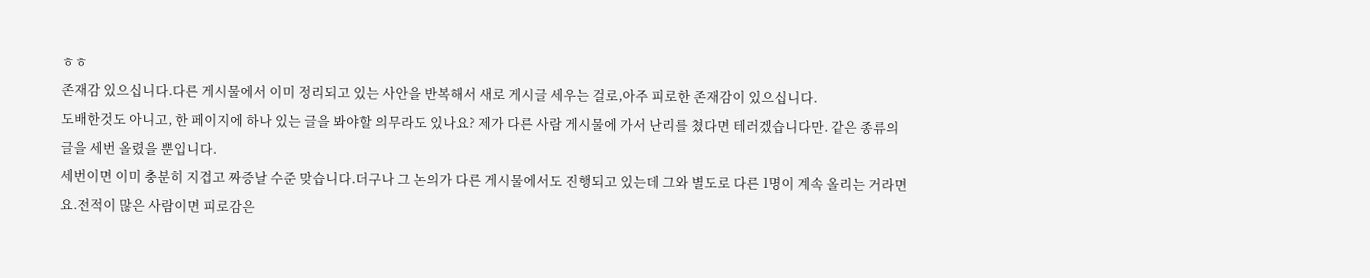ㅎㅎ
존재감 있으십니다.다른 게시물에서 이미 정리되고 있는 사안을 반복해서 새로 게시글 세우는 걸로,아주 피로한 존재감이 있으십니다.
도배한것도 아니고, 한 페이지에 하나 있는 글을 봐야할 의무라도 있나요? 제가 다른 사람 게시물에 가서 난리를 쳤다면 테러겠습니다만. 같은 종류의 글을 세번 올렸을 뿐입니다.
세번이면 이미 충분히 지겹고 짜증날 수준 맞습니다.더구나 그 논의가 다른 게시물에서도 진행되고 있는데 그와 별도로 다른 1명이 계속 올리는 거라면요.전적이 많은 사람이면 피로감은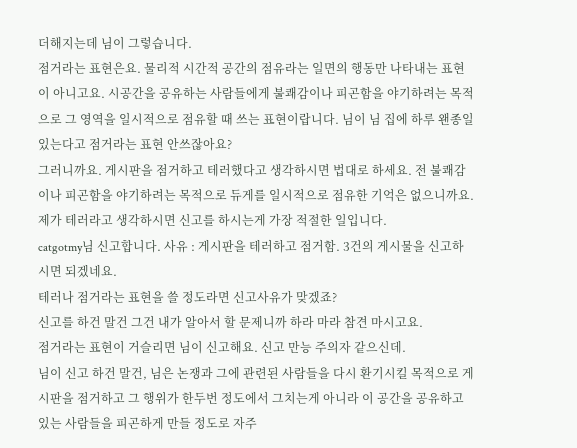더해지는데 님이 그렇습니다.
점거라는 표현은요. 물리적 시간적 공간의 점유라는 일면의 행동만 나타내는 표현이 아니고요. 시공간을 공유하는 사람들에게 불쾌감이나 피곤함을 야기하려는 목적으로 그 영역을 일시적으로 점유할 때 쓰는 표현이랍니다. 님이 님 집에 하루 왠종일 있는다고 점거라는 표현 안쓰잖아요?
그러니까요. 게시판을 점거하고 테러했다고 생각하시면 법대로 하세요. 전 불쾌감이나 피곤함을 야기하려는 목적으로 듀게를 일시적으로 점유한 기억은 없으니까요. 제가 테러라고 생각하시면 신고를 하시는게 가장 적절한 일입니다.
catgotmy님 신고합니다. 사유 : 게시판을 테러하고 점거함. 3건의 게시물을 신고하시면 되겠네요.
테러나 점거라는 표현을 쓸 정도라면 신고사유가 맞겠죠?
신고를 하건 말건 그건 내가 알아서 할 문제니까 하라 마라 참견 마시고요.
점거라는 표현이 거슬리면 님이 신고해요. 신고 만능 주의자 같으신데.
님이 신고 하건 말건, 님은 논쟁과 그에 관련된 사람들을 다시 환기시킬 목적으로 게시판을 점거하고 그 행위가 한두번 정도에서 그치는게 아니라 이 공간을 공유하고 있는 사람들을 피곤하게 만들 정도로 자주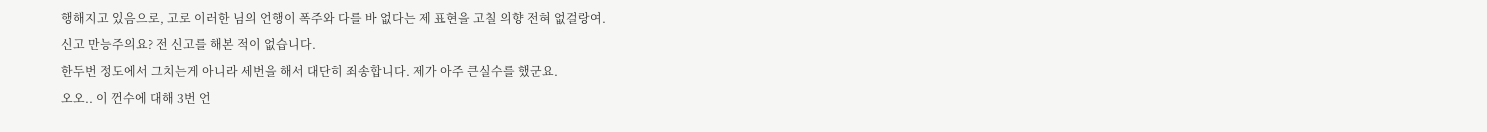행해지고 있음으로, 고로 이러한 님의 언행이 폭주와 다를 바 없다는 제 표현을 고칠 의향 전혀 없걸랑여.
신고 만능주의요? 전 신고를 해본 적이 없습니다.
한두번 정도에서 그치는게 아니라 세번을 해서 대단히 죄송합니다. 제가 아주 큰실수를 했군요.
오오.. 이 껀수에 대해 3번 언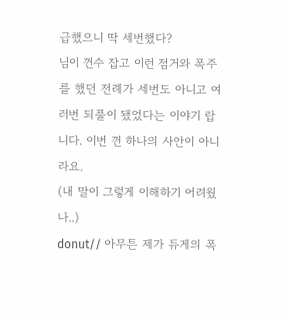급했으니 딱 세번했다?
님이 껀수 잡고 이런 점거와 폭주를 했던 전례가 세번도 아니고 여러번 되풀이 됐었다는 이야기 랍니다. 이번 껀 하나의 사안이 아니라요.
(내 말이 그렇게 이해하기 어려웠나..)
donut// 아무튼 제가 듀게의 폭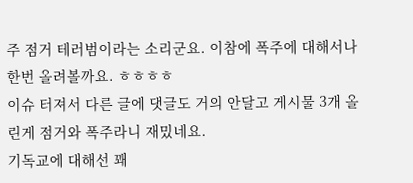주 점거 테러범이라는 소리군요. 이참에 폭주에 대해서나 한번 올려볼까요. ㅎㅎㅎㅎ
이슈 터져서 다른 글에 댓글도 거의 안달고 게시물 3개 올린게 점거와 폭주라니 재밌네요.
기독교에 대해선 꽤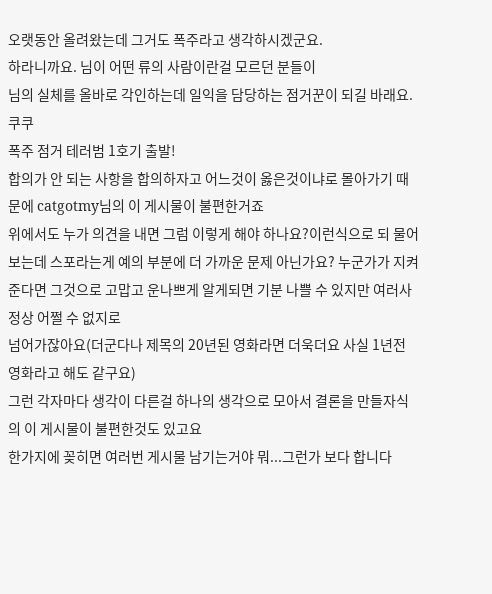오랫동안 올려왔는데 그거도 폭주라고 생각하시겠군요.
하라니까요. 님이 어떤 류의 사람이란걸 모르던 분들이
님의 실체를 올바로 각인하는데 일익을 담당하는 점거꾼이 되길 바래요. 쿠쿠
폭주 점거 테러범 1호기 출발!
합의가 안 되는 사항을 합의하자고 어느것이 옳은것이냐로 몰아가기 때문에 catgotmy님의 이 게시물이 불편한거죠
위에서도 누가 의견을 내면 그럼 이렇게 해야 하나요?이런식으로 되 물어보는데 스포라는게 예의 부분에 더 가까운 문제 아닌가요? 누군가가 지켜준다면 그것으로 고맙고 운나쁘게 알게되면 기분 나쁠 수 있지만 여러사정상 어쩔 수 없지로
넘어가잖아요(더군다나 제목의 20년된 영화라면 더욱더요 사실 1년전 영화라고 해도 같구요)
그런 각자마다 생각이 다른걸 하나의 생각으로 모아서 결론을 만들자식의 이 게시물이 불편한것도 있고요
한가지에 꽂히면 여러번 게시물 남기는거야 뭐...그런가 보다 합니다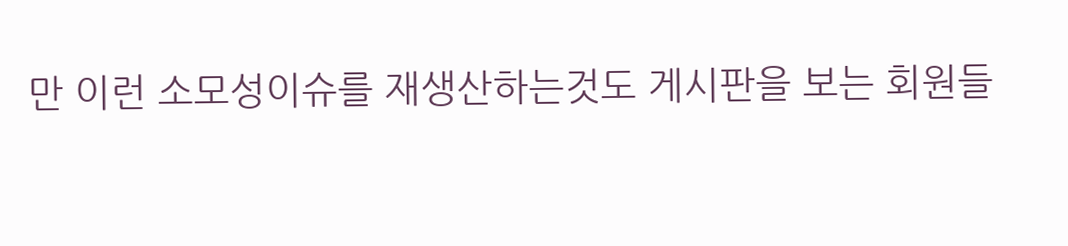만 이런 소모성이슈를 재생산하는것도 게시판을 보는 회원들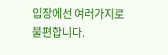입장에선 여러가지로 불편합니다.